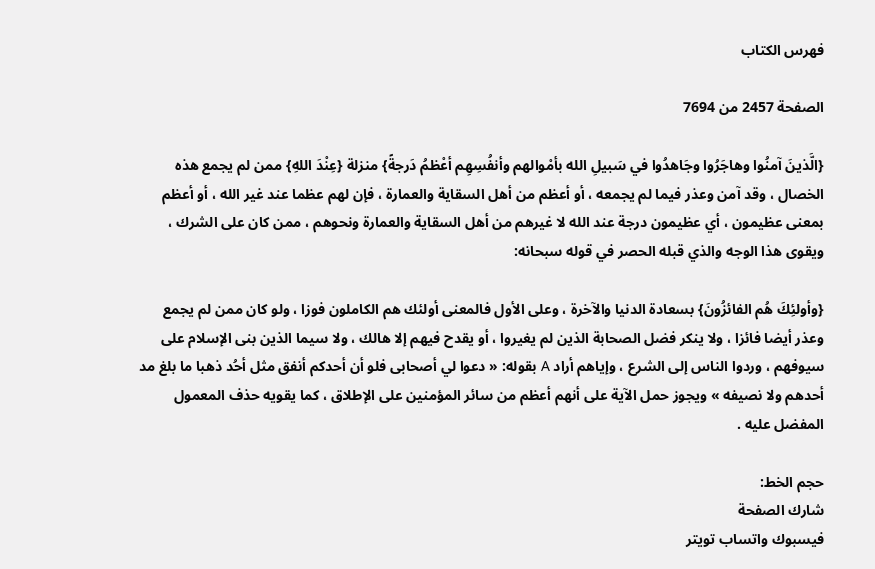فهرس الكتاب

الصفحة 2457 من 7694

{الَّذينَ آمنُوا وهاجَرُوا وجَاهدُوا في سَبيلِ الله بأمْوالهم وأنفُسِهِم أعْظمُ دَرجةً} منزلة {عِنْدَ اللهِ} ممن لم يجمع هذه الخصال ، وقد آمن وعذر فيما لم يجمعه ، أو أعظم من أهل السقاية والعمارة ، فإن لهم عظما عند غير الله ، أو أعظم بمعنى عظيمون ، أي عظيمون درجة عند الله لا غيرهم من أهل السقاية والعمارة ونحوهم ، ممن كان على الشرك ، ويقوى هذا الوجه والذي قبله الحصر في قوله سبحانه:

{وأولئِكَ هُم الفائزُونَ} بسعادة الدنيا والآخرة ، وعلى الأول فالمعنى أولئك هم الكاملون فوزا ، ولو كان ممن لم يجمع وعذر أيضا فائزا ، ولا ينكر فضل الصحابة الذين لم يغيروا ، أو يقدح فيهم إلا هالك ، ولا سيما الذين بنى الإسلام على سيوفهم ، وردوا الناس إلى الشرع ، وإياهم أراد A بقوله: « دعوا لي أصحابى فلو أن أحدكم أنفق مثل أحُد ذهبا ما بلغ مد أحدهم ولا نصيفه » ويجوز حمل الآية على أنهم أعظم من سائر المؤمنين على الإطلاق ، كما يقويه حذف المعمول المفضل عليه .

حجم الخط:
شارك الصفحة
فيسبوك واتساب تويتر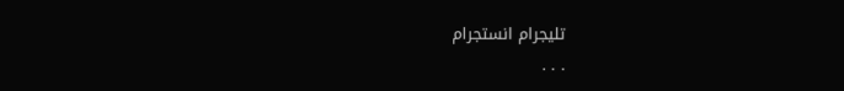تليجرام انستجرام
. . .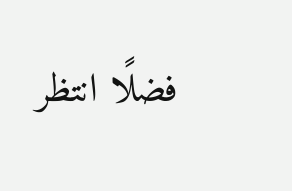فضلًا انتظر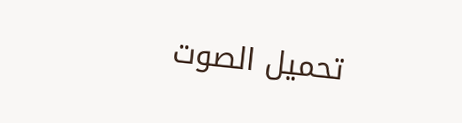تحميل الصوت